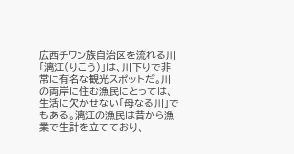広西チワン族自治区を流れる川「漓江(りこう)」は、川下りで非常に有名な観光スポットだ。川の両岸に住む漁民にとっては、生活に欠かせない「母なる川」でもある。漓江の漁民は昔から漁業で生計を立てており、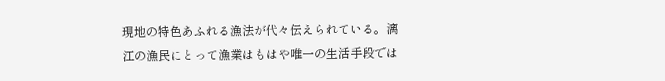現地の特色あふれる漁法が代々伝えられている。漓江の漁民にとって漁業はもはや唯一の生活手段では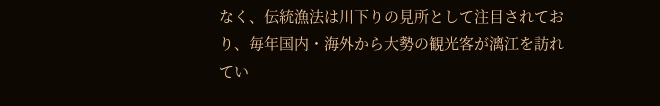なく、伝統漁法は川下りの見所として注目されており、毎年国内・海外から大勢の観光客が漓江を訪れてい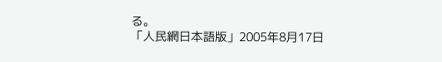る。
「人民網日本語版」2005年8月17日